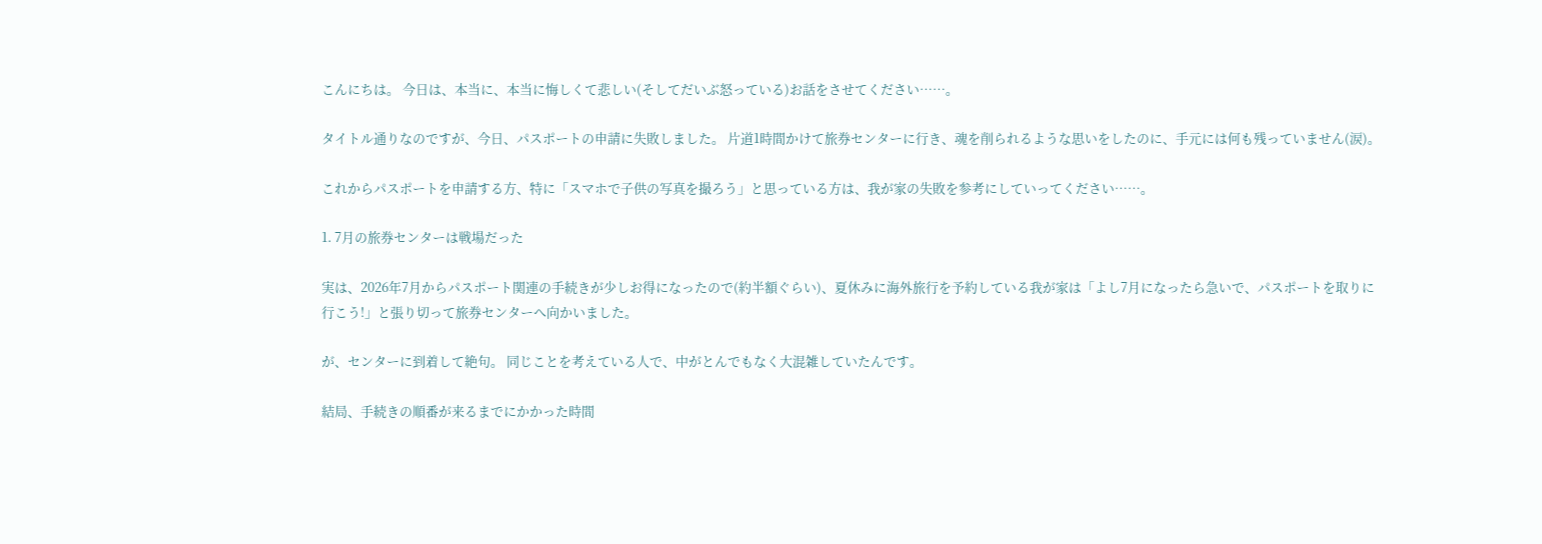こんにちは。 今日は、本当に、本当に悔しくて悲しい(そしてだいぶ怒っている)お話をさせてください……。

タイトル通りなのですが、今日、パスポートの申請に失敗しました。 片道1時間かけて旅券センターに行き、魂を削られるような思いをしたのに、手元には何も残っていません(涙)。

これからパスポートを申請する方、特に「スマホで子供の写真を撮ろう」と思っている方は、我が家の失敗を参考にしていってください……。

1. 7月の旅券センターは戦場だった

実は、2026年7月からパスポート関連の手続きが少しお得になったので(約半額ぐらい)、夏休みに海外旅行を予約している我が家は「よし7月になったら急いで、パスポートを取りに行こう!」と張り切って旅券センターへ向かいました。

が、センターに到着して絶句。 同じことを考えている人で、中がとんでもなく大混雑していたんです。

結局、手続きの順番が来るまでにかかった時間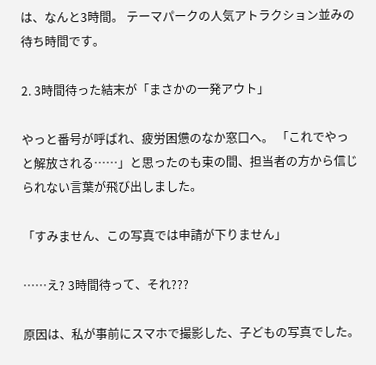は、なんと3時間。 テーマパークの人気アトラクション並みの待ち時間です。

2. 3時間待った結末が「まさかの一発アウト」

やっと番号が呼ばれ、疲労困憊のなか窓口へ。 「これでやっと解放される……」と思ったのも束の間、担当者の方から信じられない言葉が飛び出しました。

「すみません、この写真では申請が下りません」

……え? 3時間待って、それ???

原因は、私が事前にスマホで撮影した、子どもの写真でした。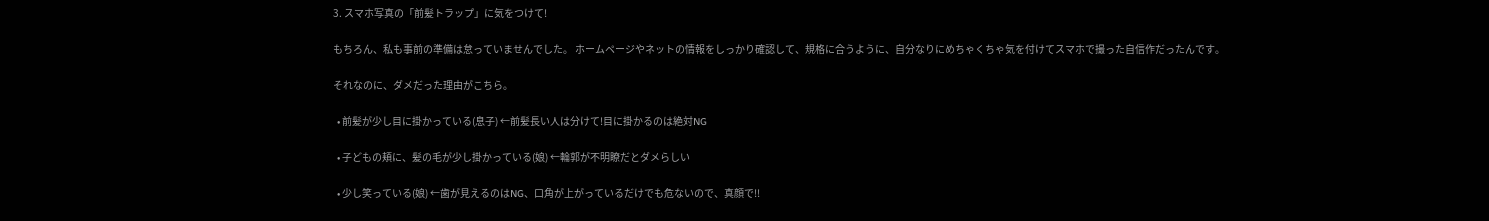3. スマホ写真の「前髪トラップ」に気をつけて!

もちろん、私も事前の準備は怠っていませんでした。 ホームページやネットの情報をしっかり確認して、規格に合うように、自分なりにめちゃくちゃ気を付けてスマホで撮った自信作だったんです。

それなのに、ダメだった理由がこちら。

  • 前髪が少し目に掛かっている(息子) ←前髪長い人は分けて!目に掛かるのは絶対NG

  • 子どもの頬に、髪の毛が少し掛かっている(娘) ←輪郭が不明瞭だとダメらしい

  • 少し笑っている(娘) ←歯が見えるのはNG、口角が上がっているだけでも危ないので、真顔で!!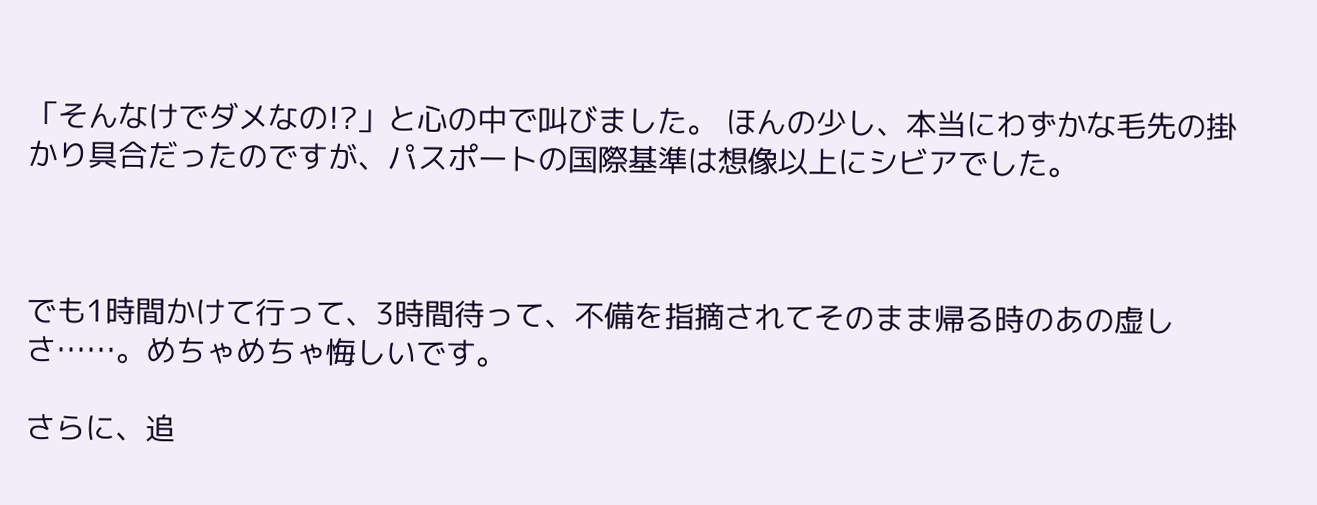「そんなけでダメなの!?」と心の中で叫びました。 ほんの少し、本当にわずかな毛先の掛かり具合だったのですが、パスポートの国際基準は想像以上にシビアでした。



でも1時間かけて行って、3時間待って、不備を指摘されてそのまま帰る時のあの虚しさ……。めちゃめちゃ悔しいです。

さらに、追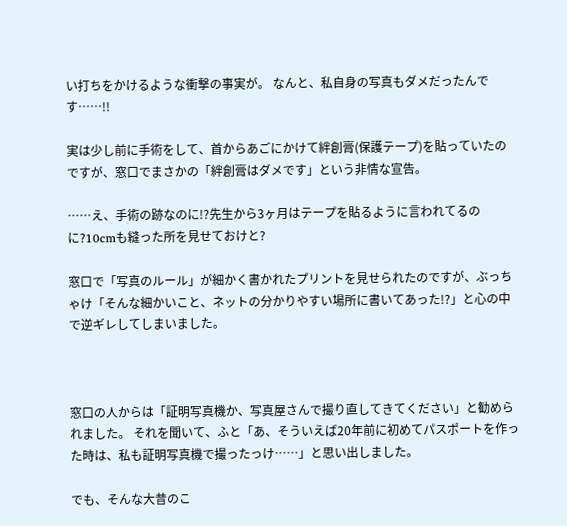い打ちをかけるような衝撃の事実が。 なんと、私自身の写真もダメだったんです……!!

実は少し前に手術をして、首からあごにかけて絆創膏(保護テープ)を貼っていたのですが、窓口でまさかの「絆創膏はダメです」という非情な宣告。

……え、手術の跡なのに!?先生から3ヶ月はテープを貼るように言われてるのに?10cmも縫った所を見せておけと?

窓口で「写真のルール」が細かく書かれたプリントを見せられたのですが、ぶっちゃけ「そんな細かいこと、ネットの分かりやすい場所に書いてあった!?」と心の中で逆ギレしてしまいました。



窓口の人からは「証明写真機か、写真屋さんで撮り直してきてください」と勧められました。 それを聞いて、ふと「あ、そういえば20年前に初めてパスポートを作った時は、私も証明写真機で撮ったっけ……」と思い出しました。

でも、そんな大昔のこ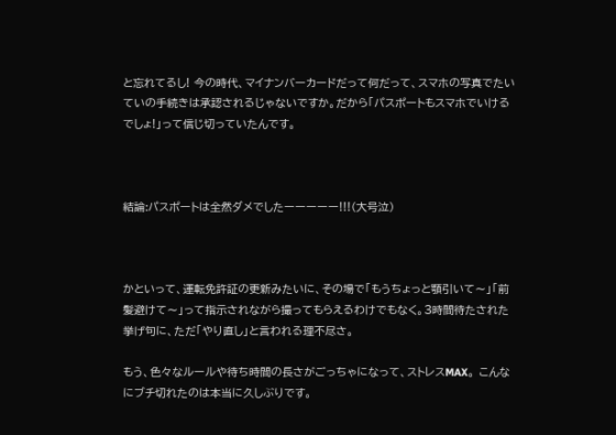と忘れてるし! 今の時代、マイナンバーカードだって何だって、スマホの写真でたいていの手続きは承認されるじゃないですか。だから「パスポートもスマホでいけるでしょ!」って信じ切っていたんです。



結論:パスポートは全然ダメでしたーーーーー!!!(大号泣)



かといって、運転免許証の更新みたいに、その場で「もうちょっと顎引いて〜」「前髪避けて〜」って指示されながら撮ってもらえるわけでもなく。3時間待たされた挙げ句に、ただ「やり直し」と言われる理不尽さ。

もう、色々なルールや待ち時間の長さがごっちゃになって、ストレスMAX。 こんなにブチ切れたのは本当に久しぶりです。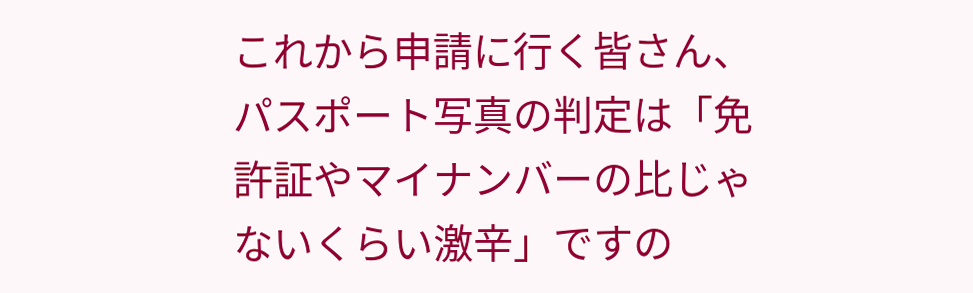これから申請に行く皆さん、パスポート写真の判定は「免許証やマイナンバーの比じゃないくらい激辛」ですの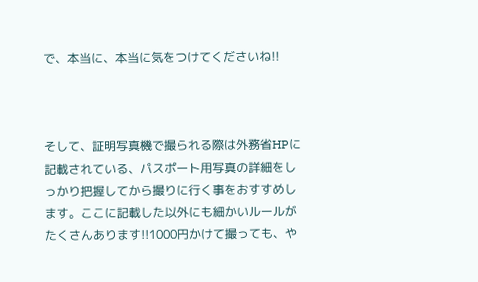で、本当に、本当に気をつけてくださいね!!



そして、証明写真機で撮られる際は外務省HPに記載されている、パスポート用写真の詳細をしっかり把握してから撮りに行く事をおすすめします。ここに記載した以外にも細かいルールがたくさんあります!!1000円かけて撮っても、や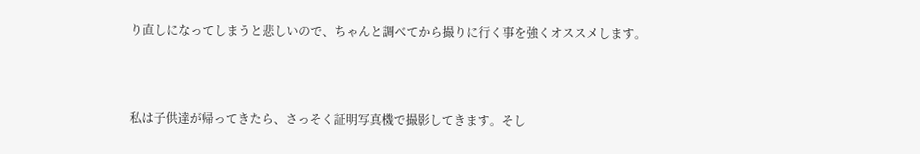り直しになってしまうと悲しいので、ちゃんと調べてから撮りに行く事を強くオススメします。



私は子供達が帰ってきたら、さっそく証明写真機で撮影してきます。そし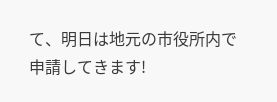て、明日は地元の市役所内で申請してきます!